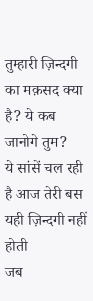तुम्हारी ज़िन्दगी का मक़सद क्या है? ये कब जानोगे तुम?
ये सांसें चल रही है आज तेरी बस यही ज़िन्दगी नहीं होती
जब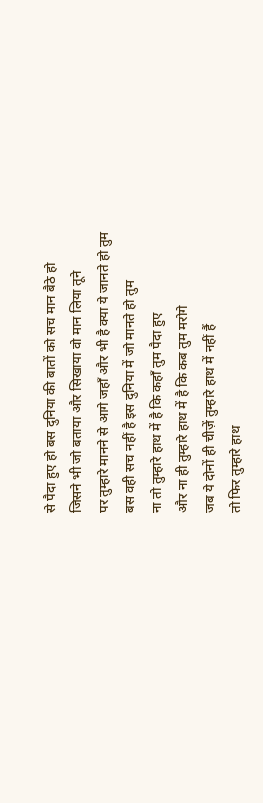से पैदा हुए हो बस दुनिया की बातों को सच मान बैठे हो
जिसने भी जो बताया और सिखाया वो मान लिया तूने
पर तुम्हारे मानने से आगे जहाँ और भी है क्या ये जानते हो तुम
बस वही सच नहीं है इस दुनिया में जो मानते हो तुम
ना तो तुम्हारे हाथ में है कि कहाँ तुम पैदा हुए
और ना ही तुम्हारे हाथ में है कि कब तुम मरोगे
जब ये दोनों ही चीज़ें तुम्हारे हाथ में नहीं हैं
तो फिर तुम्हारे हाथ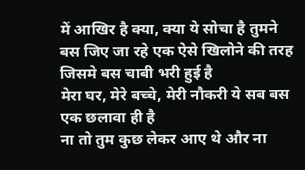में आखिर है क्या, क्या ये सोचा है तुमने
बस जिए जा रहे एक ऐसे खिलोने की तरह जिसमे बस चाबी भरी हुई है
मेरा घर, मेरे बच्चे, मेरी नौकरी ये सब बस एक छलावा ही है
ना तो तुम कुछ लेकर आए थे और ना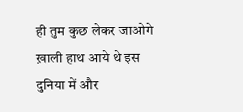ही तुम कुछ लेकर जाओगे
ख़ाली हाथ आये थे इस दुनिया में और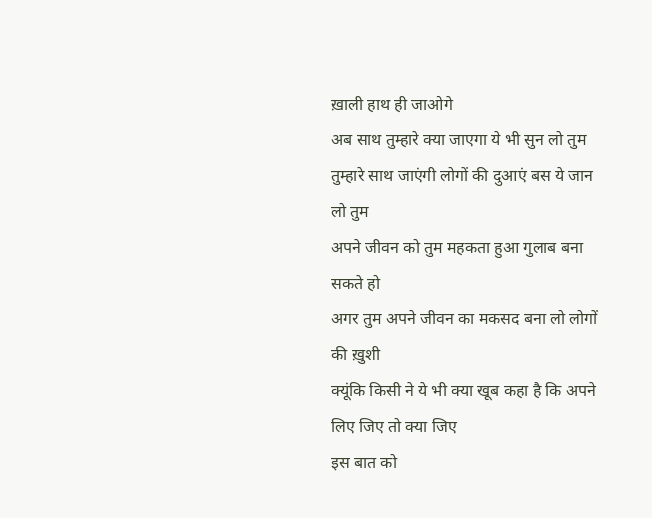ख़ाली हाथ ही जाओगे
अब साथ तुम्हारे क्या जाएगा ये भी सुन लो तुम
तुम्हारे साथ जाएंगी लोगों की दुआएं बस ये जान लो तुम
अपने जीवन को तुम महकता हुआ गुलाब बना सकते हो
अगर तुम अपने जीवन का मकसद बना लो लोगों की ख़ुशी
क्यूंकि किसी ने ये भी क्या खूब कहा है कि अपने लिए जिए तो क्या जिए
इस बात को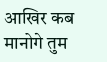आखिर कब मानोगे तुम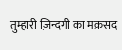तुम्हारी ज़िन्दगी का मक़सद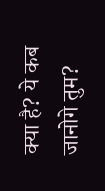क्या है? ये कब जानोगे तुम?